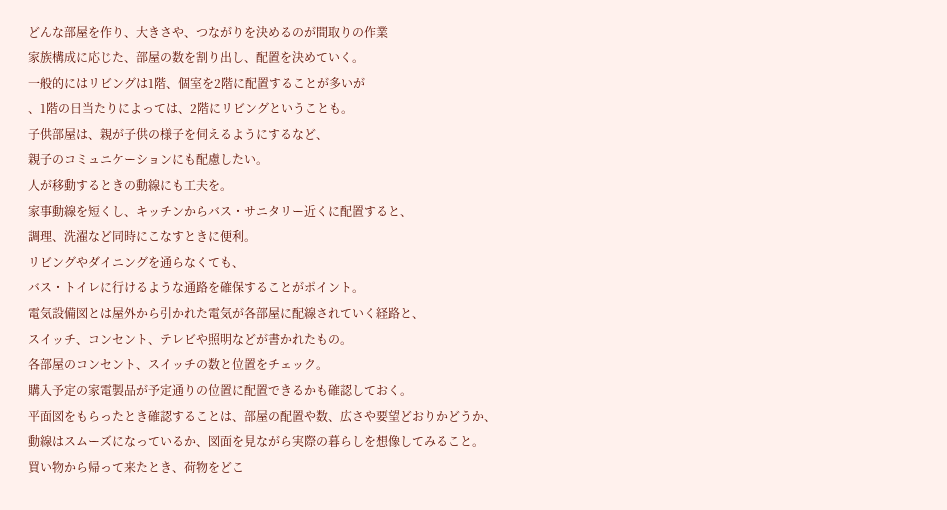どんな部屋を作り、大きさや、つながりを決めるのが間取りの作業
家族構成に応じた、部屋の数を割り出し、配置を決めていく。
一般的にはリビングは1階、個室を2階に配置することが多いが
、1階の日当たりによっては、2階にリビングということも。
子供部屋は、親が子供の様子を伺えるようにするなど、
親子のコミュニケーションにも配慮したい。
人が移動するときの動線にも工夫を。
家事動線を短くし、キッチンからバス・サニタリー近くに配置すると、
調理、洗濯など同時にこなすときに便利。
リビングやダイニングを通らなくても、
バス・トイレに行けるような通路を確保することがポイント。
電気設備図とは屋外から引かれた電気が各部屋に配線されていく経路と、
スイッチ、コンセント、テレビや照明などが書かれたもの。
各部屋のコンセント、スイッチの数と位置をチェック。
購入予定の家電製品が予定通りの位置に配置できるかも確認しておく。
平面図をもらったとき確認することは、部屋の配置や数、広さや要望どおりかどうか、
動線はスムーズになっているか、図面を見ながら実際の暮らしを想像してみること。
買い物から帰って来たとき、荷物をどこ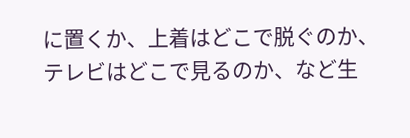に置くか、上着はどこで脱ぐのか、
テレビはどこで見るのか、など生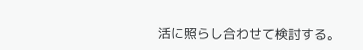活に照らし合わせて検討する。